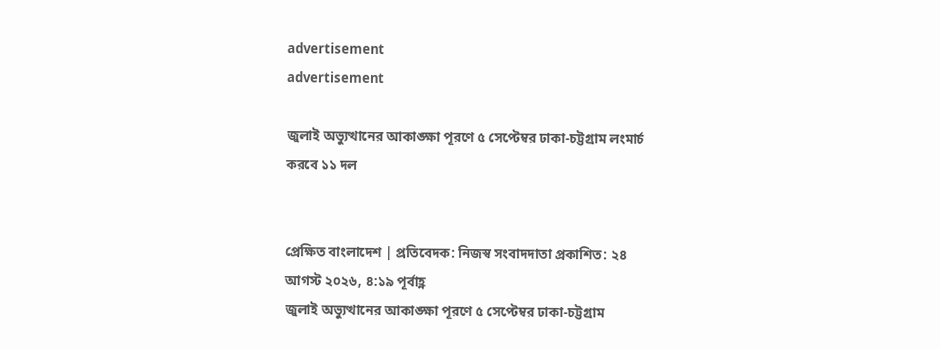advertisement
advertisement

জুলাই অভ্যুত্থানের আকাঙ্ক্ষা পূরণে ৫ সেপ্টেম্বর ঢাকা-চট্টগ্রাম লংমার্চ করবে ১১ দল


প্রেক্ষিত বাংলাদেশ | প্রতিবেদক: নিজস্ব সংবাদদাতা প্রকাশিত: ২৪ আগস্ট ২০২৬, ৪:১৯ পূর্বাহ্ণ
জুলাই অভ্যুত্থানের আকাঙ্ক্ষা পূরণে ৫ সেপ্টেম্বর ঢাকা-চট্টগ্রাম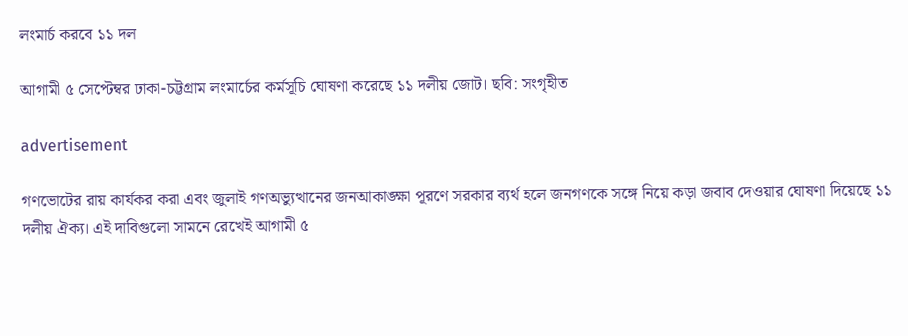লংমার্চ করবে ১১ দল

আগামী ৫ সেপ্টেম্বর ঢাকা-চট্টগ্রাম লংমার্চের কর্মসূচি ঘোষণা করেছে ১১ দলীয় জোট। ছবি: সংগৃহীত

advertisement

গণভোটের রায় কার্যকর করা এবং জুলাই গণঅভ্যুত্থানের জনআকাঙ্ক্ষা পূরণে সরকার ব্যর্থ হলে জনগণকে সঙ্গে নিয়ে কড়া জবাব দেওয়ার ঘোষণা দিয়েছে ১১ দলীয় ঐক্য। এই দাবিগুলো সামনে রেখেই আগামী ৫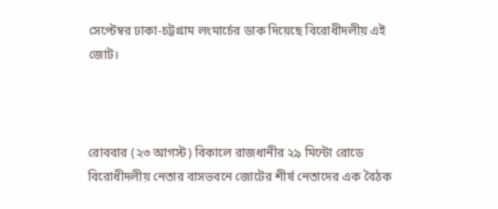সেপ্টেম্বর ঢাকা-চট্টগ্রাম লংমার্চের ডাক দিয়েছে বিরোধীদলীয় এই জোট।



রোববার (২৩ আগস্ট) বিকালে রাজধানীর ২৯ মিন্টো রোডে বিরোধীদলীয় নেতার বাসভবনে জোটের শীর্ষ নেতাদের এক বৈঠক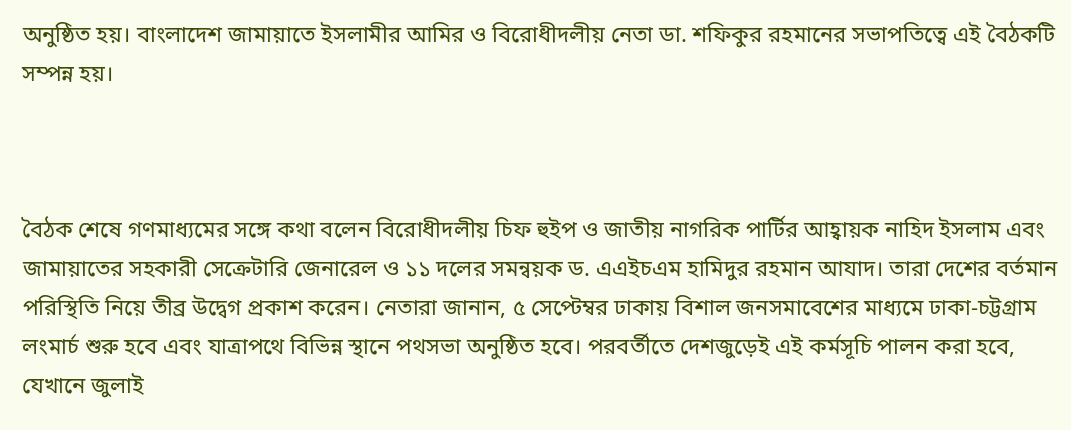অনুষ্ঠিত হয়। বাংলাদেশ জামায়াতে ইসলামীর আমির ও বিরোধীদলীয় নেতা ডা. শফিকুর রহমানের সভাপতিত্বে এই বৈঠকটি সম্পন্ন হয়।



বৈঠক শেষে গণমাধ্যমের সঙ্গে কথা বলেন বিরোধীদলীয় চিফ হুইপ ও জাতীয় নাগরিক পার্টির আহ্বায়ক নাহিদ ইসলাম এবং জামায়াতের সহকারী সেক্রেটারি জেনারেল ও ১১ দলের সমন্বয়ক ড. এএইচএম হামিদুর রহমান আযাদ। তারা দেশের বর্তমান পরিস্থিতি নিয়ে তীব্র উদ্বেগ প্রকাশ করেন। নেতারা জানান, ৫ সেপ্টেম্বর ঢাকায় বিশাল জনসমাবেশের মাধ্যমে ঢাকা-চট্টগ্রাম লংমার্চ শুরু হবে এবং যাত্রাপথে বিভিন্ন স্থানে পথসভা অনুষ্ঠিত হবে। পরবর্তীতে দেশজুড়েই এই কর্মসূচি পালন করা হবে, যেখানে জুলাই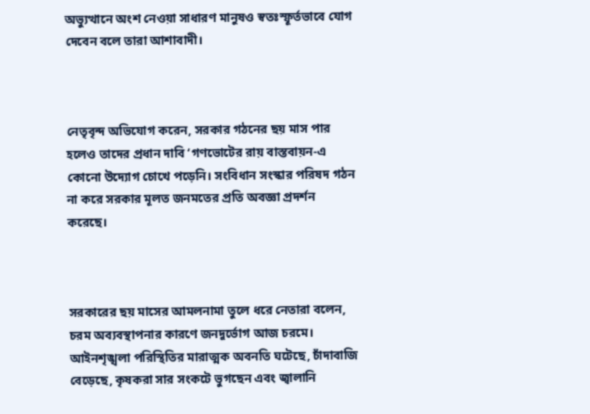অভ্যুত্থানে অংশ নেওয়া সাধারণ মানুষও স্বতঃস্ফূর্তভাবে যোগ দেবেন বলে তারা আশাবাদী।



নেতৃবৃন্দ অভিযোগ করেন, সরকার গঠনের ছয় মাস পার হলেও তাদের প্রধান দাবি ‘গণভোটের রায় বাস্তবায়ন-এ কোনো উদ্যোগ চোখে পড়েনি। সংবিধান সংস্কার পরিষদ গঠন না করে সরকার মূলত জনমতের প্রতি অবজ্ঞা প্রদর্শন করেছে।



সরকারের ছয় মাসের আমলনামা তুলে ধরে নেতারা বলেন, চরম অব্যবস্থাপনার কারণে জনদুর্ভোগ আজ চরমে। আইনশৃঙ্খলা পরিস্থিতির মারাত্মক অবনতি ঘটেছে, চাঁদাবাজি বেড়েছে, কৃষকরা সার সংকটে ভুগছেন এবং জ্বালানি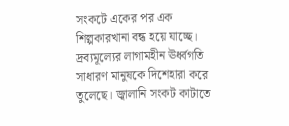সংকটে একের পর এক শিল্পকারখানা বন্ধ হয়ে যাচ্ছে। দ্রব্যমূল্যের লাগামহীন ঊর্ধ্বগতি সাধারণ মানুষকে দিশেহারা করে তুলেছে। জ্বালানি সংকট কাটাতে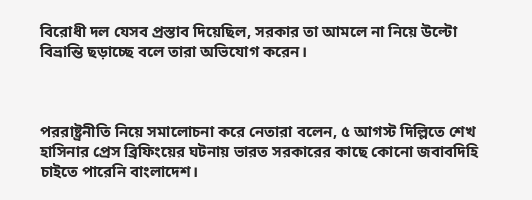বিরোধী দল যেসব প্রস্তাব দিয়েছিল, সরকার তা আমলে না নিয়ে উল্টো বিভ্রান্তি ছড়াচ্ছে বলে তারা অভিযোগ করেন।



পররাষ্ট্রনীতি নিয়ে সমালোচনা করে নেতারা বলেন, ৫ আগস্ট দিল্লিতে শেখ হাসিনার প্রেস ব্রিফিংয়ের ঘটনায় ভারত সরকারের কাছে কোনো জবাবদিহি চাইতে পারেনি বাংলাদেশ।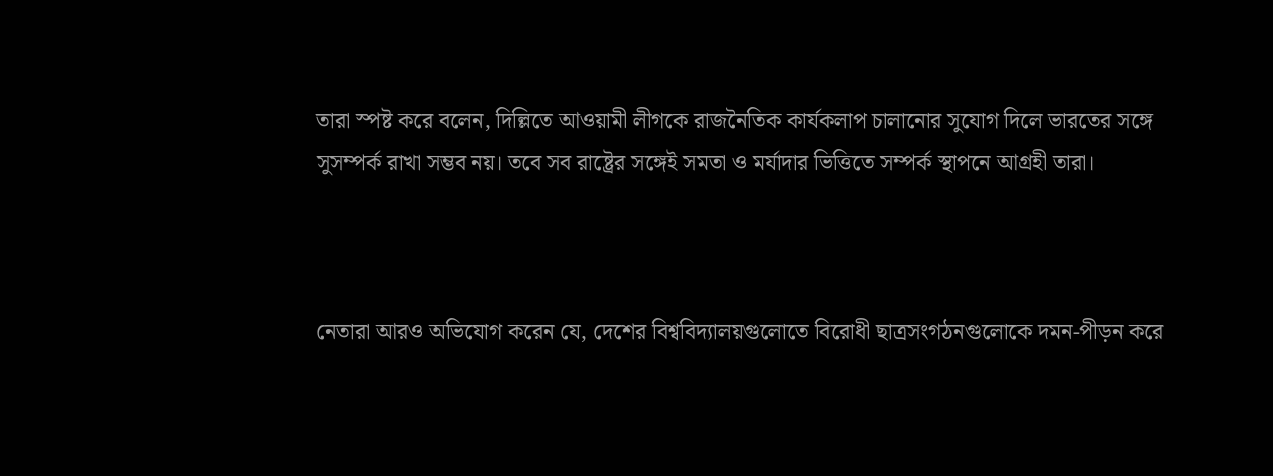তারা স্পষ্ট করে বলেন, দিল্লিতে আওয়ামী লীগকে রাজনৈতিক কার্যকলাপ চালানোর সুযোগ দিলে ভারতের সঙ্গে সুসম্পর্ক রাখা সম্ভব নয়। তবে সব রাষ্ট্রের সঙ্গেই সমতা ও মর্যাদার ভিত্তিতে সম্পর্ক স্থাপনে আগ্রহী তারা।



নেতারা আরও অভিযোগ করেন যে, দেশের বিশ্ববিদ্যালয়গুলোতে বিরোধী ছাত্রসংগঠনগুলোকে দমন-পীড়ন করে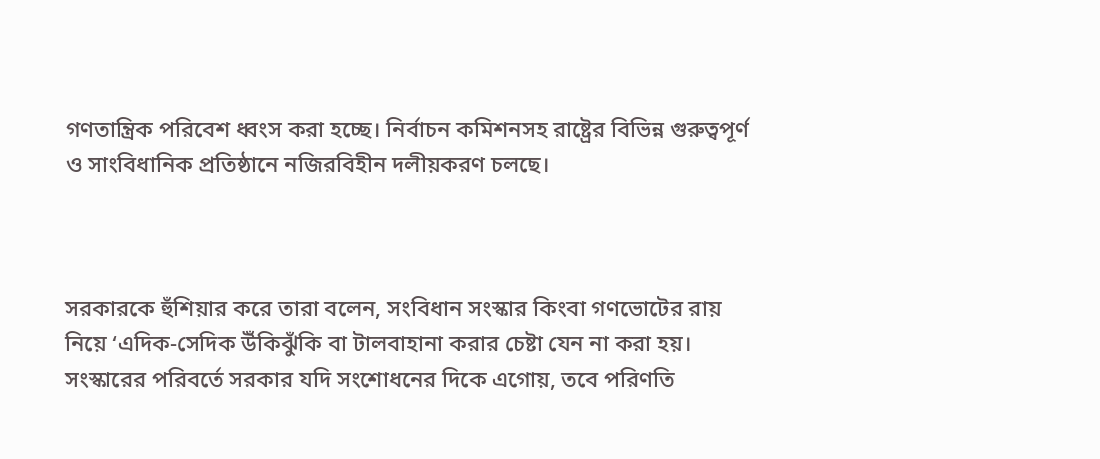গণতান্ত্রিক পরিবেশ ধ্বংস করা হচ্ছে। নির্বাচন কমিশনসহ রাষ্ট্রের বিভিন্ন গুরুত্বপূর্ণ ও সাংবিধানিক প্রতিষ্ঠানে নজিরবিহীন দলীয়করণ চলছে।



সরকারকে হুঁশিয়ার করে তারা বলেন, সংবিধান সংস্কার কিংবা গণভোটের রায় নিয়ে ‘এদিক-সেদিক উঁকিঝুঁকি বা টালবাহানা করার চেষ্টা যেন না করা হয়। সংস্কারের পরিবর্তে সরকার যদি সংশোধনের দিকে এগোয়, তবে পরিণতি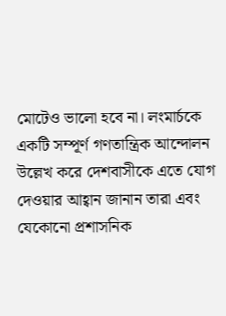মোটেও ভালো হবে না। লংমার্চকে একটি সম্পূর্ণ গণতান্ত্রিক আন্দোলন উল্লেখ করে দেশবাসীকে এতে যোগ দেওয়ার আহ্বান জানান তারা এবং যেকোনো প্রশাসনিক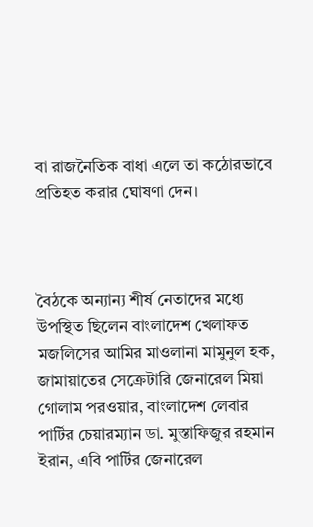বা রাজনৈতিক বাধা এলে তা কঠোরভাবে প্রতিহত করার ঘোষণা দেন।



বৈঠকে অন্যান্য শীর্ষ নেতাদের মধ্যে উপস্থিত ছিলেন বাংলাদেশ খেলাফত মজলিসের আমির মাওলানা মামুনুল হক, জামায়াতের সেক্রেটারি জেনারেল মিয়া গোলাম পরওয়ার, বাংলাদেশ লেবার পার্টির চেয়ারম্যান ডা. মুস্তাফিজুর রহমান ইরান, এবি পার্টির জেনারেল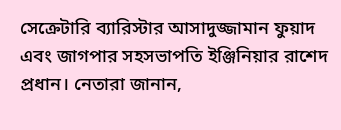সেক্রেটারি ব্যারিস্টার আসাদুজ্জামান ফুয়াদ এবং জাগপার সহসভাপতি ইঞ্জিনিয়ার রাশেদ প্রধান। নেতারা জানান,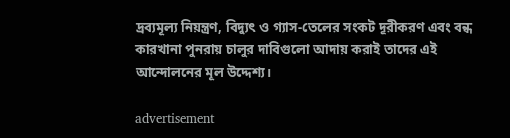দ্রব্যমূল্য নিয়ন্ত্রণ, বিদ্যুৎ ও গ্যাস-তেলের সংকট দূরীকরণ এবং বন্ধ কারখানা পুনরায় চালুর দাবিগুলো আদায় করাই তাদের এই আন্দোলনের মূল উদ্দেশ্য।

advertisement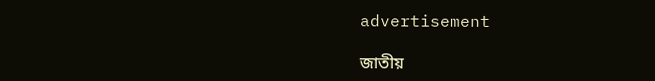advertisement

জাতীয়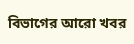বিভাগের আরো খবর